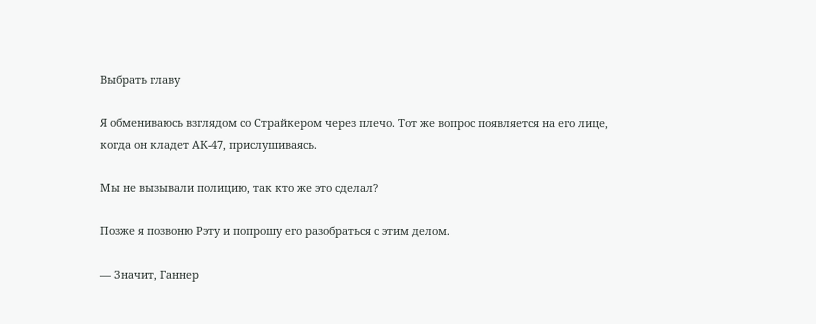Выбрать главу

Я обмениваюсь взглядом со Страйкером через плечо. Тот же вопрос появляется на его лице, когда он кладет АК-47, прислушиваясь.

Мы не вызывали полицию, так кто же это сделал?

Позже я позвоню Рэту и попрошу его разобраться с этим делом.

— Значит, Ганнер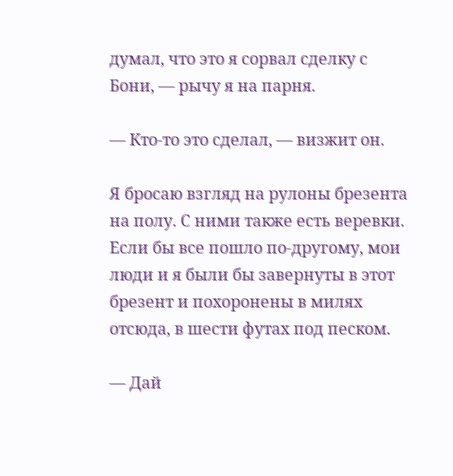думал, что это я сорвал сделку с Бони, — рычу я на парня.

— Кто-то это сделал, — визжит он.

Я бросаю взгляд на рулоны брезента на полу. С ними также есть веревки. Если бы все пошло по-другому, мои люди и я были бы завернуты в этот брезент и похоронены в милях отсюда, в шести футах под песком.

— Дай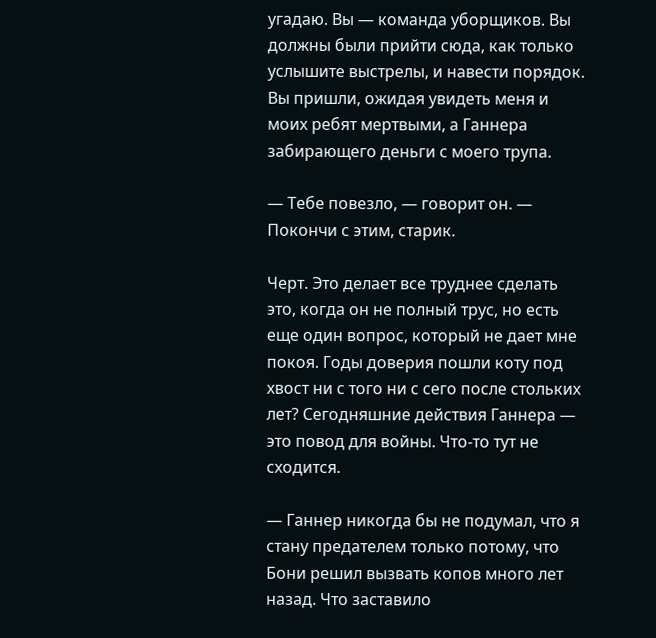угадаю. Вы — команда уборщиков. Вы должны были прийти сюда, как только услышите выстрелы, и навести порядок. Вы пришли, ожидая увидеть меня и моих ребят мертвыми, а Ганнера забирающего деньги с моего трупа.

— Тебе повезло, — говорит он. — Покончи с этим, старик.

Черт. Это делает все труднее сделать это, когда он не полный трус, но есть еще один вопрос, который не дает мне покоя. Годы доверия пошли коту под хвост ни с того ни с сего после стольких лет? Сегодняшние действия Ганнера — это повод для войны. Что-то тут не сходится.

— Ганнер никогда бы не подумал, что я стану предателем только потому, что Бони решил вызвать копов много лет назад. Что заставило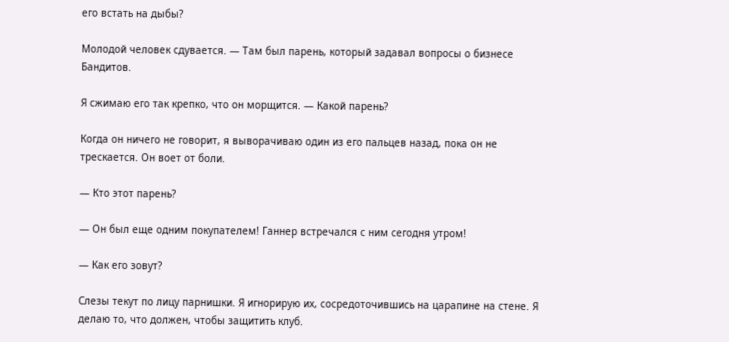его встать на дыбы?

Молодой человек сдувается. — Там был парень, который задавал вопросы о бизнесе Бандитов.

Я сжимаю его так крепко, что он морщится. — Какой парень?

Когда он ничего не говорит, я выворачиваю один из его пальцев назад, пока он не трескается. Он воет от боли.

— Кто этот парень?

— Он был еще одним покупателем! Ганнер встречался с ним сегодня утром!

— Как его зовут?

Слезы текут по лицу парнишки. Я игнорирую их, сосредоточившись на царапине на стене. Я делаю то, что должен, чтобы защитить клуб.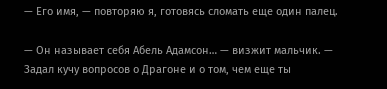— Его имя, — повторяю я, готовясь сломать еще один палец.

— Он называет себя Абель Адамсон… — визжит мальчик. — Задал кучу вопросов о Драгоне и о том, чем еще ты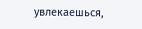увлекаешься,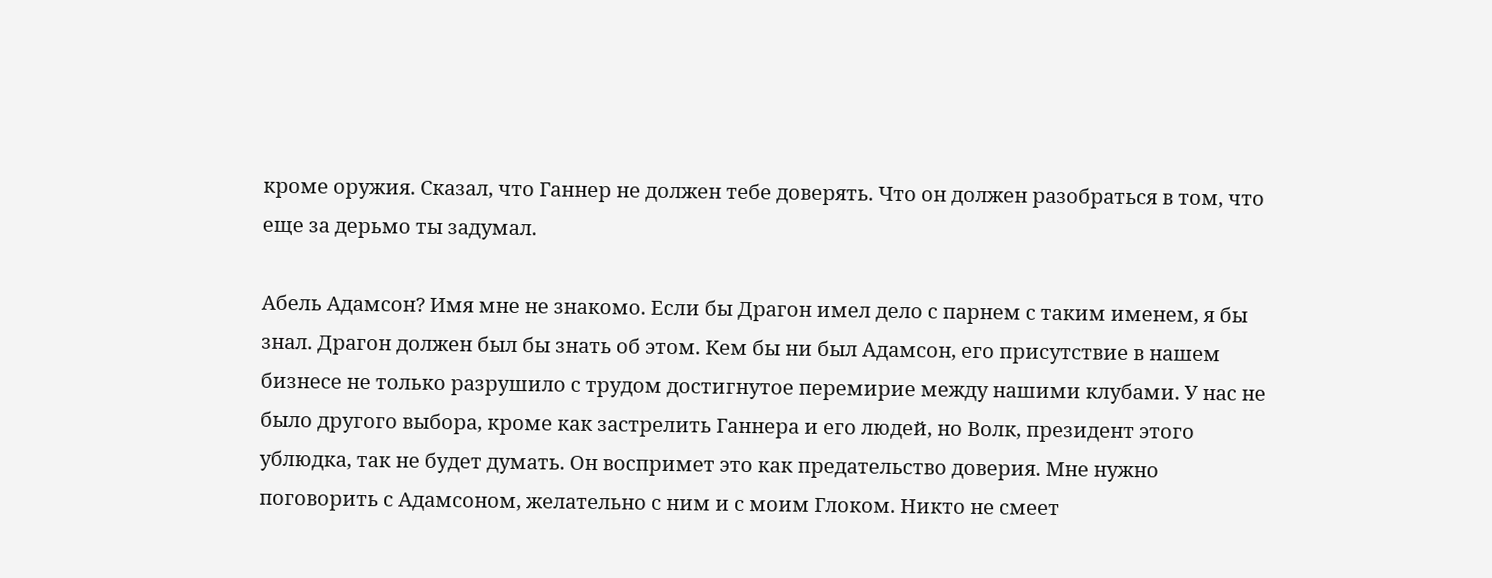кроме оружия. Сказал, что Ганнер не должен тебе доверять. Что он должен разобраться в том, что еще за дерьмо ты задумал.

Абель Адамсон? Имя мне не знакомо. Если бы Драгон имел дело с парнем с таким именем, я бы знал. Драгон должен был бы знать об этом. Кем бы ни был Адамсон, его присутствие в нашем бизнесе не только разрушило с трудом достигнутое перемирие между нашими клубами. У нас не было другого выбора, кроме как застрелить Ганнера и его людей, но Волк, президент этого ублюдка, так не будет думать. Он воспримет это как предательство доверия. Мне нужно поговорить с Адамсоном, желательно с ним и с моим Глоком. Никто не смеет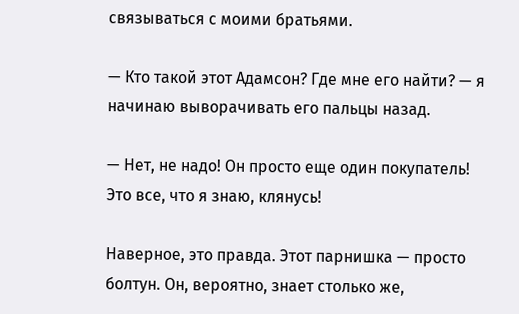связываться с моими братьями.

— Кто такой этот Адамсон? Где мне его найти? — я начинаю выворачивать его пальцы назад.

— Нет, не надо! Он просто еще один покупатель! Это все, что я знаю, клянусь!

Наверное, это правда. Этот парнишка — просто болтун. Он, вероятно, знает столько же,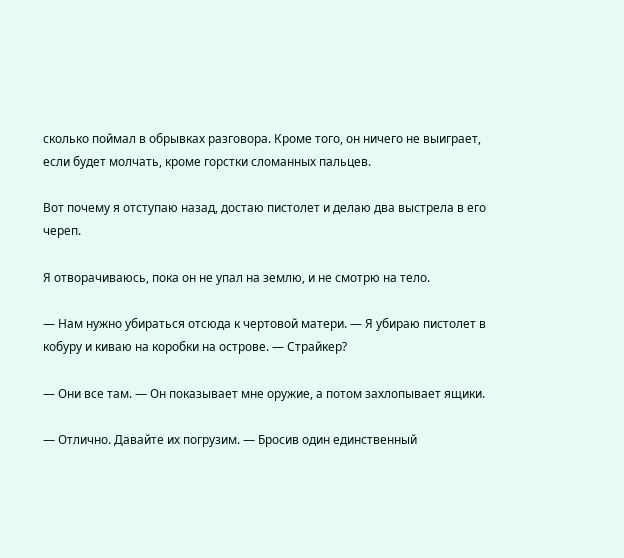сколько поймал в обрывках разговора. Кроме того, он ничего не выиграет, если будет молчать, кроме горстки сломанных пальцев.

Вот почему я отступаю назад, достаю пистолет и делаю два выстрела в его череп.

Я отворачиваюсь, пока он не упал на землю, и не смотрю на тело.

— Нам нужно убираться отсюда к чертовой матери. — Я убираю пистолет в кобуру и киваю на коробки на острове. — Страйкер?

— Они все там. — Он показывает мне оружие, а потом захлопывает ящики.

— Отлично. Давайте их погрузим. — Бросив один единственный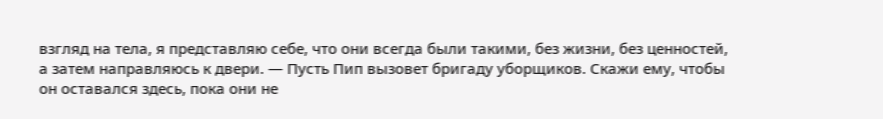взгляд на тела, я представляю себе, что они всегда были такими, без жизни, без ценностей, а затем направляюсь к двери. — Пусть Пип вызовет бригаду уборщиков. Скажи ему, чтобы он оставался здесь, пока они не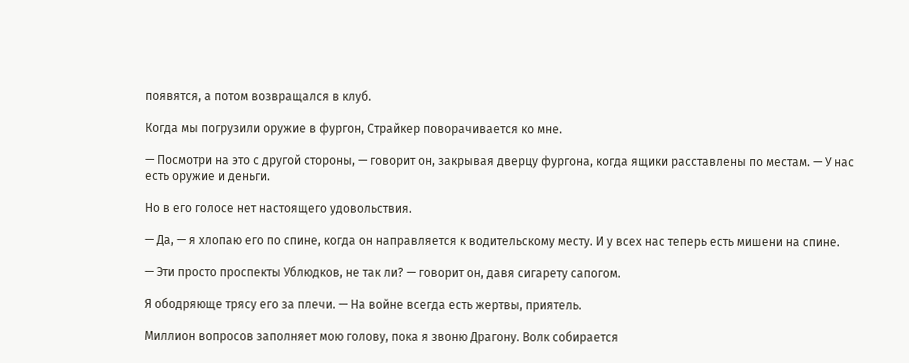появятся, а потом возвращался в клуб.

Когда мы погрузили оружие в фургон, Страйкер поворачивается ко мне.

— Посмотри на это с другой стороны, — говорит он, закрывая дверцу фургона, когда ящики расставлены по местам. — У нас есть оружие и деньги.

Но в его голосе нет настоящего удовольствия.

— Да, — я хлопаю его по спине, когда он направляется к водительскому месту. И у всех нас теперь есть мишени на спине.

— Эти просто проспекты Ублюдков, не так ли? — говорит он, давя сигарету сапогом.

Я ободряюще трясу его за плечи. — На войне всегда есть жертвы, приятель.

Миллион вопросов заполняет мою голову, пока я звоню Драгону. Волк собирается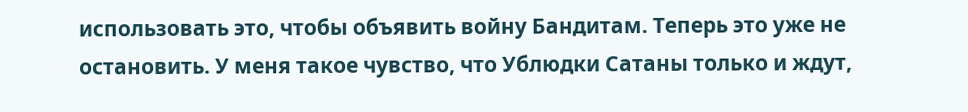использовать это, чтобы объявить войну Бандитам. Теперь это уже не остановить. У меня такое чувство, что Ублюдки Сатаны только и ждут,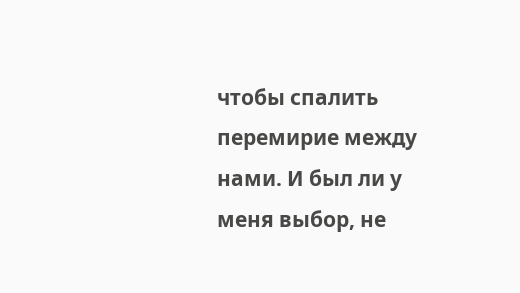чтобы спалить перемирие между нами. И был ли у меня выбор, не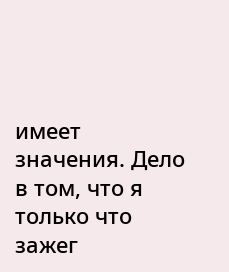имеет значения. Дело в том, что я только что зажег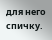для него спичку.